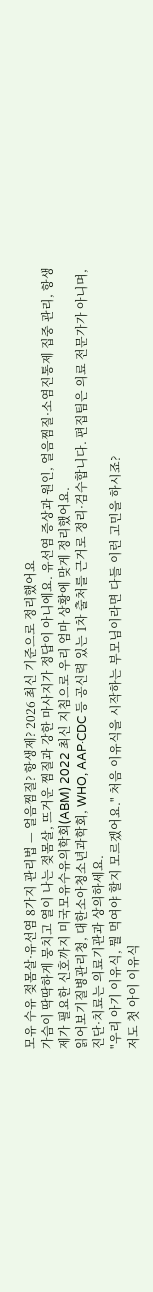모유 수유 젖몸살·유선염 8가지 관리법 — 얼음찜질? 항생제? 2026 최신 기준으로 정리했어요
가슴이 딱딱하게 뭉치고 열이 나는 젖몸살, 뜨거운 찜질과 강한 마사지가 정답이 아니에요. 유선염 증상과 원인, 얼음찜질·소염진통제 집중 관리, 항생제가 필요한 신호까지 미국모유수유의학회(ABM) 2022 최신 지침으로 우리 엄마 상황에 맞게 정리했어요.
읽어보기질병관리청, 대한소아청소년과학회, WHO, AAP·CDC 등 공신력 있는 1차 출처를 근거로 정리·검수합니다. 편집팀은 의료 전문가가 아니며, 진단·치료는 의료기관과 상의하세요.
"우리 아기 이유식, 뭘 먹여야 할지 모르겠어요." 처음 이유식을 시작하는 부모님이라면 다들 이런 고민을 하시죠?
저도 첫 아이 이유식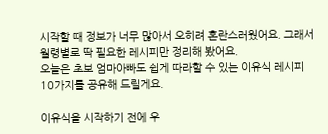시작할 때 정보가 너무 많아서 오히려 혼란스러웠어요. 그래서 월령별로 딱 필요한 레시피만 정리해 봤어요.
오늘은 초보 엄마아빠도 쉽게 따라할 수 있는 이유식 레시피 10가지를 공유해 드릴게요.

이유식을 시작하기 전에 우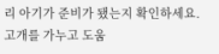리 아기가 준비가 됐는지 확인하세요.
고개를 가누고 도움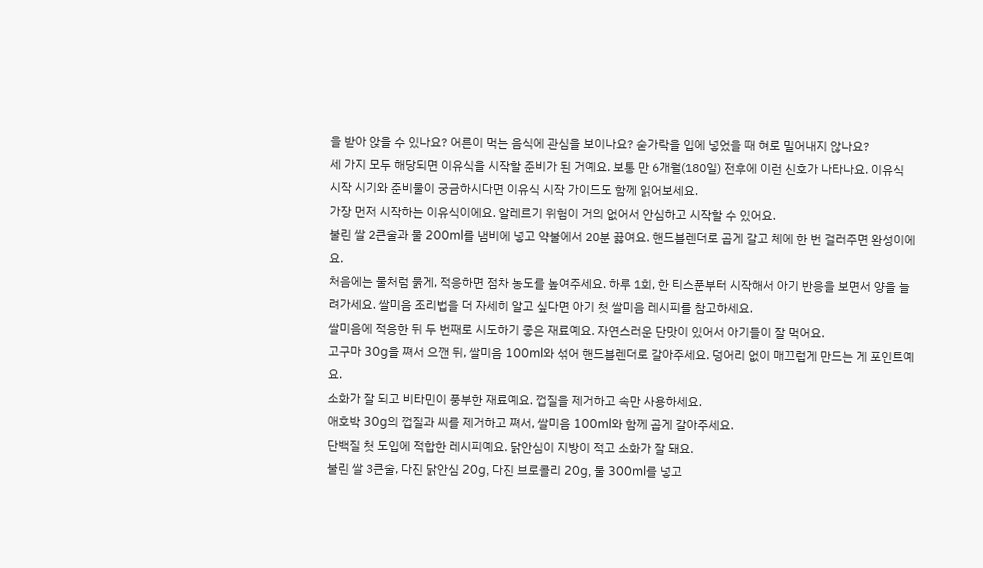을 받아 앉을 수 있나요? 어른이 먹는 음식에 관심을 보이나요? 숟가락을 입에 넣었을 때 혀로 밀어내지 않나요?
세 가지 모두 해당되면 이유식을 시작할 준비가 된 거예요. 보통 만 6개월(180일) 전후에 이런 신호가 나타나요. 이유식 시작 시기와 준비물이 궁금하시다면 이유식 시작 가이드도 함께 읽어보세요.
가장 먼저 시작하는 이유식이에요. 알레르기 위험이 거의 없어서 안심하고 시작할 수 있어요.
불린 쌀 2큰술과 물 200ml를 냄비에 넣고 약불에서 20분 끓여요. 핸드블렌더로 곱게 갈고 체에 한 번 걸러주면 완성이에요.
처음에는 물처럼 묽게, 적응하면 점차 농도를 높여주세요. 하루 1회, 한 티스푼부터 시작해서 아기 반응을 보면서 양을 늘려가세요. 쌀미음 조리법을 더 자세히 알고 싶다면 아기 첫 쌀미음 레시피를 참고하세요.
쌀미음에 적응한 뒤 두 번째로 시도하기 좋은 재료예요. 자연스러운 단맛이 있어서 아기들이 잘 먹어요.
고구마 30g을 쪄서 으깬 뒤, 쌀미음 100ml와 섞어 핸드블렌더로 갈아주세요. 덩어리 없이 매끄럽게 만드는 게 포인트예요.
소화가 잘 되고 비타민이 풍부한 재료예요. 껍질을 제거하고 속만 사용하세요.
애호박 30g의 껍질과 씨를 제거하고 쪄서, 쌀미음 100ml와 함께 곱게 갈아주세요.
단백질 첫 도입에 적합한 레시피예요. 닭안심이 지방이 적고 소화가 잘 돼요.
불린 쌀 3큰술, 다진 닭안심 20g, 다진 브로콜리 20g, 물 300ml를 넣고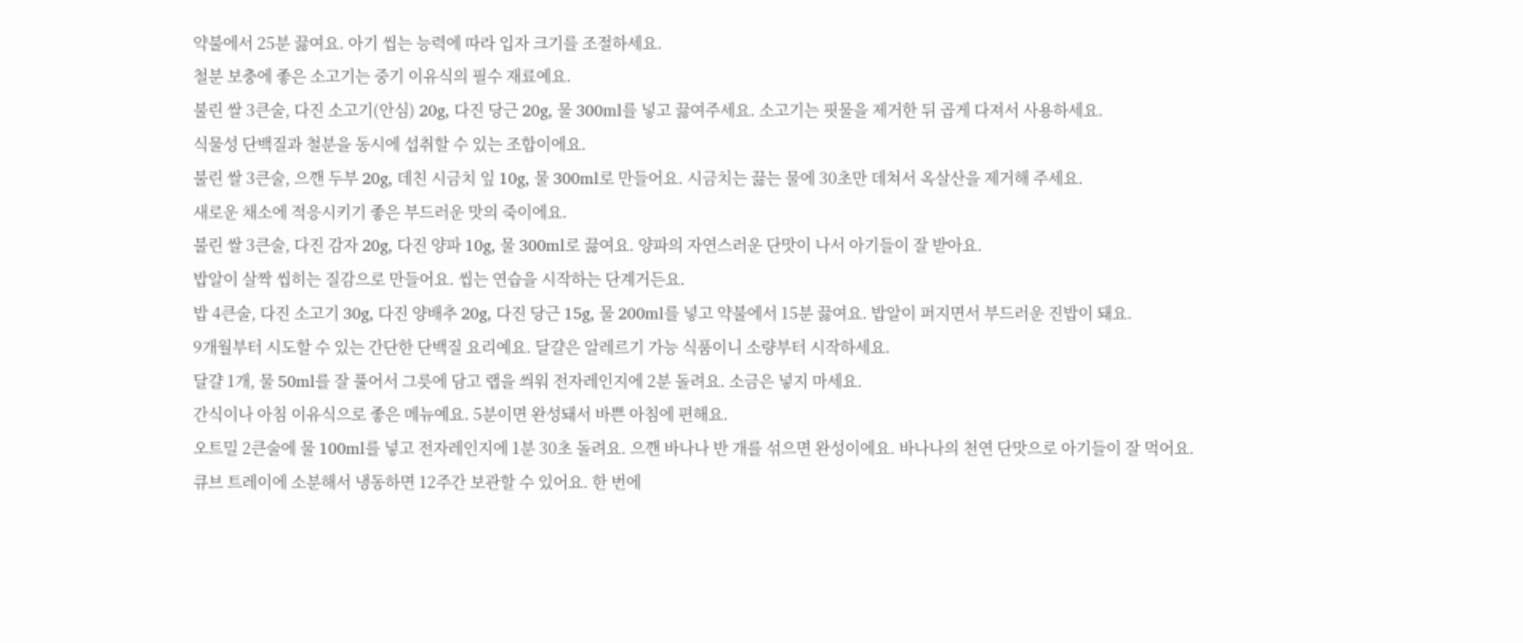약불에서 25분 끓여요. 아기 씹는 능력에 따라 입자 크기를 조절하세요.
철분 보충에 좋은 소고기는 중기 이유식의 필수 재료예요.
불린 쌀 3큰술, 다진 소고기(안심) 20g, 다진 당근 20g, 물 300ml를 넣고 끓여주세요. 소고기는 핏물을 제거한 뒤 곱게 다져서 사용하세요.
식물성 단백질과 철분을 동시에 섭취할 수 있는 조합이에요.
불린 쌀 3큰술, 으깬 두부 20g, 데친 시금치 잎 10g, 물 300ml로 만들어요. 시금치는 끓는 물에 30초만 데쳐서 옥살산을 제거해 주세요.
새로운 채소에 적응시키기 좋은 부드러운 맛의 죽이에요.
불린 쌀 3큰술, 다진 감자 20g, 다진 양파 10g, 물 300ml로 끓여요. 양파의 자연스러운 단맛이 나서 아기들이 잘 받아요.
밥알이 살짝 씹히는 질감으로 만들어요. 씹는 연습을 시작하는 단계거든요.
밥 4큰술, 다진 소고기 30g, 다진 양배추 20g, 다진 당근 15g, 물 200ml를 넣고 약불에서 15분 끓여요. 밥알이 퍼지면서 부드러운 진밥이 돼요.
9개월부터 시도할 수 있는 간단한 단백질 요리예요. 달걀은 알레르기 가능 식품이니 소량부터 시작하세요.
달걀 1개, 물 50ml를 잘 풀어서 그릇에 담고 랩을 씌워 전자레인지에 2분 돌려요. 소금은 넣지 마세요.
간식이나 아침 이유식으로 좋은 메뉴예요. 5분이면 완성돼서 바쁜 아침에 편해요.
오트밀 2큰술에 물 100ml를 넣고 전자레인지에 1분 30초 돌려요. 으깬 바나나 반 개를 섞으면 완성이에요. 바나나의 천연 단맛으로 아기들이 잘 먹어요.
큐브 트레이에 소분해서 냉동하면 12주간 보관할 수 있어요. 한 번에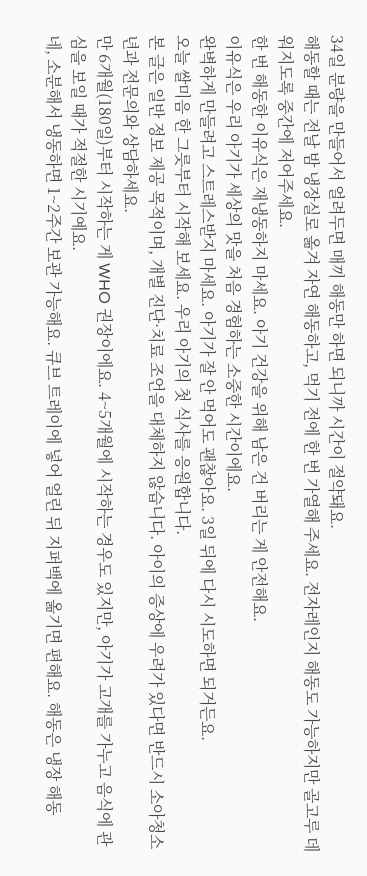34일 분량을 만들어서 얼려두면 매끼 해동만 하면 되니까 시간이 절약돼요.
해동할 때는 전날 밤 냉장실로 옮겨 자연 해동하고, 먹기 전에 한 번 가열해 주세요. 전자레인지 해동도 가능하지만 골고루 데워지도록 중간에 저어주세요.
한 번 해동한 이유식은 재냉동하지 마세요. 아기 건강을 위해 남은 건 버리는 게 안전해요.
이유식은 우리 아기가 세상의 맛을 처음 경험하는 소중한 시간이에요.
완벽하게 만들려고 스트레스받지 마세요. 아기가 잘 안 먹어도 괜찮아요. 3일 뒤에 다시 시도하면 되거든요.
오늘 쌀미음 한 그릇부터 시작해 보세요. 우리 아기의 첫 식사를 응원합니다.
본 글은 일반 정보 제공 목적이며, 개별 진단·치료 조언을 대체하지 않습니다. 아이의 증상에 우려가 있다면 반드시 소아청소년과 전문의와 상담하세요.
만 6개월(180일)부터 시작하는 게 WHO 권장이에요. 4~5개월에 시작하는 경우도 있지만, 아기가 고개를 가누고 음식에 관심을 보일 때가 적절한 시기예요.
네, 소분해서 냉동하면 1~2주간 보관 가능해요. 큐브 트레이에 넣어 얼린 뒤 지퍼백에 옮기면 편해요. 해동은 냉장 해동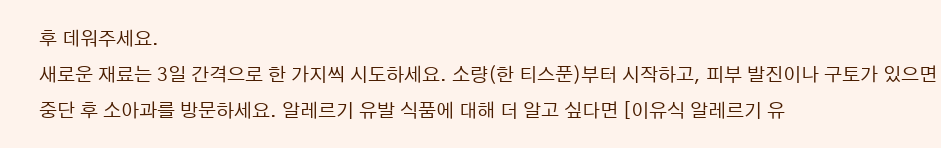후 데워주세요.
새로운 재료는 3일 간격으로 한 가지씩 시도하세요. 소량(한 티스푼)부터 시작하고, 피부 발진이나 구토가 있으면 중단 후 소아과를 방문하세요. 알레르기 유발 식품에 대해 더 알고 싶다면 [이유식 알레르기 유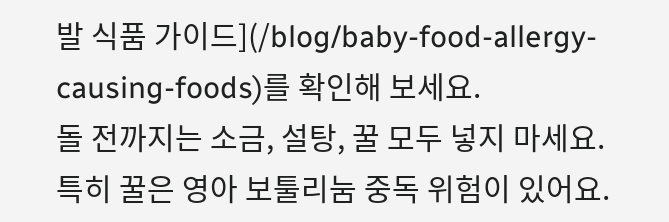발 식품 가이드](/blog/baby-food-allergy-causing-foods)를 확인해 보세요.
돌 전까지는 소금, 설탕, 꿀 모두 넣지 마세요. 특히 꿀은 영아 보툴리눔 중독 위험이 있어요.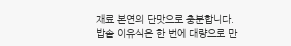재료 본연의 단맛으로 충분합니다.
밥솥 이유식은 한 번에 대량으로 만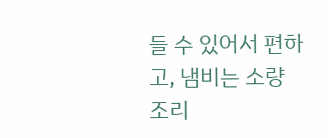들 수 있어서 편하고, 냄비는 소량 조리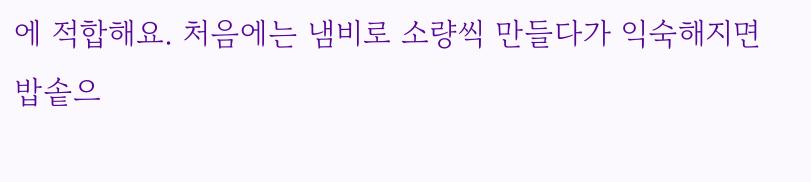에 적합해요. 처음에는 냄비로 소량씩 만들다가 익숙해지면 밥솥으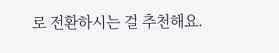로 전환하시는 걸 추천해요.